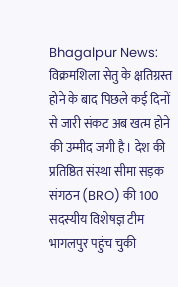Bhagalpur News: विक्रमशिला सेतु के क्षतिग्रस्त होने के बाद पिछले कई दिनों से जारी संकट अब खत्म होने की उम्मीद जगी है। देश की प्रतिष्ठित संस्था सीमा सड़क संगठन (BRO) की 100 सदस्यीय विशेषज्ञ टीम भागलपुर पहुंच चुकी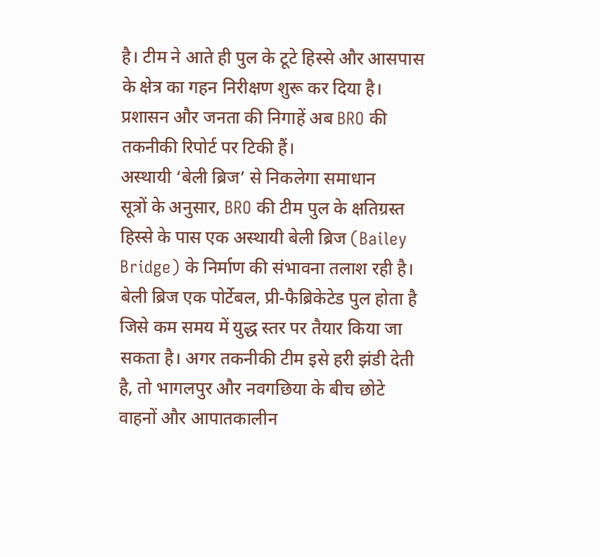है। टीम ने आते ही पुल के टूटे हिस्से और आसपास के क्षेत्र का गहन निरीक्षण शुरू कर दिया है। प्रशासन और जनता की निगाहें अब BRO की तकनीकी रिपोर्ट पर टिकी हैं।
अस्थायी ‘बेली ब्रिज’ से निकलेगा समाधान
सूत्रों के अनुसार, BRO की टीम पुल के क्षतिग्रस्त हिस्से के पास एक अस्थायी बेली ब्रिज (Bailey Bridge) के निर्माण की संभावना तलाश रही है। बेली ब्रिज एक पोर्टेबल, प्री-फैब्रिकेटेड पुल होता है जिसे कम समय में युद्ध स्तर पर तैयार किया जा सकता है। अगर तकनीकी टीम इसे हरी झंडी देती है, तो भागलपुर और नवगछिया के बीच छोटे वाहनों और आपातकालीन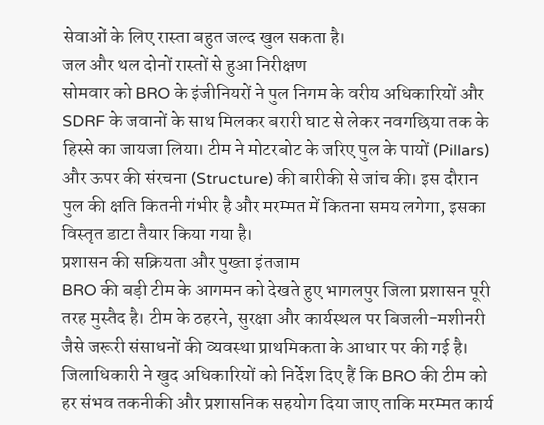सेवाओं के लिए रास्ता बहुत जल्द खुल सकता है।
जल और थल दोनों रास्तों से हुआ निरीक्षण
सोमवार को BRO के इंजीनियरों ने पुल निगम के वरीय अधिकारियों और SDRF के जवानों के साथ मिलकर बरारी घाट से लेकर नवगछिया तक के हिस्से का जायजा लिया। टीम ने मोटरबोट के जरिए पुल के पायों (Pillars) और ऊपर की संरचना (Structure) की बारीकी से जांच की। इस दौरान पुल की क्षति कितनी गंभीर है और मरम्मत में कितना समय लगेगा, इसका विस्तृत डाटा तैयार किया गया है।
प्रशासन की सक्रियता और पुख्ता इंतजाम
BRO की बड़ी टीम के आगमन को देखते हुए भागलपुर जिला प्रशासन पूरी तरह मुस्तैद है। टीम के ठहरने, सुरक्षा और कार्यस्थल पर बिजली-मशीनरी जैसे जरूरी संसाधनों की व्यवस्था प्राथमिकता के आधार पर की गई है। जिलाधिकारी ने खुद अधिकारियों को निर्देश दिए हैं कि BRO की टीम को हर संभव तकनीकी और प्रशासनिक सहयोग दिया जाए ताकि मरम्मत कार्य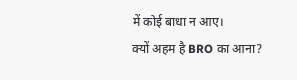में कोई बाधा न आए।
क्यों अहम है BRO का आना?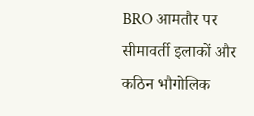BRO आमतौर पर सीमावर्ती इलाकों और कठिन भौगोलिक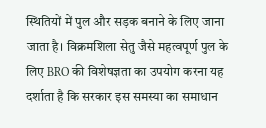स्थितियों में पुल और सड़क बनाने के लिए जाना जाता है। विक्रमशिला सेतु जैसे महत्वपूर्ण पुल के लिए BRO की विशेषज्ञता का उपयोग करना यह दर्शाता है कि सरकार इस समस्या का समाधान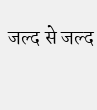जल्द से जल्द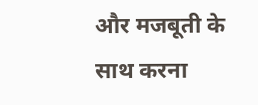और मजबूती के साथ करना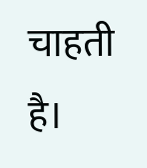चाहती है।